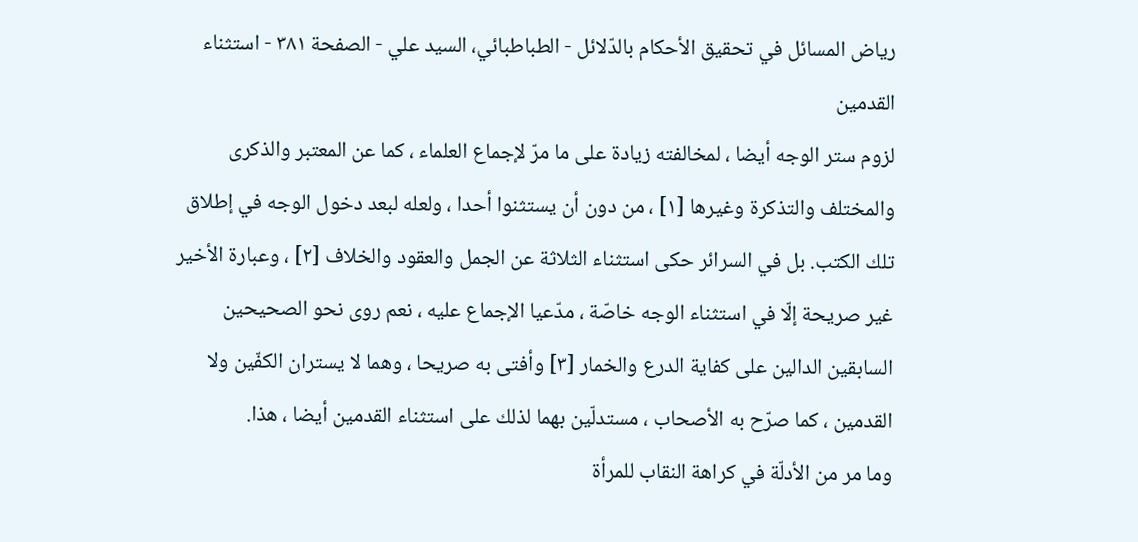رياض المسائل في تحقيق الأحكام بالدّلائل - الطباطبائي، السيد علي - الصفحة ٣٨١ - استثناء القدمين
لزوم ستر الوجه أيضا ، لمخالفته زيادة على ما مرّ لإجماع العلماء ، كما عن المعتبر والذكرى والمختلف والتذكرة وغيرها [١] ، من دون أن يستثنوا أحدا ، ولعله لبعد دخول الوجه في إطلاق تلك الكتب. بل في السرائر حكى استثناء الثلاثة عن الجمل والعقود والخلاف [٢] ، وعبارة الأخير غير صريحة إلّا في استثناء الوجه خاصّة ، مدّعيا الإجماع عليه ، نعم روى نحو الصحيحين السابقين الدالين على كفاية الدرع والخمار [٣] وأفتى به صريحا ، وهما لا يستران الكفّين ولا القدمين ، كما صرّح به الأصحاب ، مستدلّين بهما لذلك على استثناء القدمين أيضا ، هذا.
وما مر من الأدلّة في كراهة النقاب للمرأة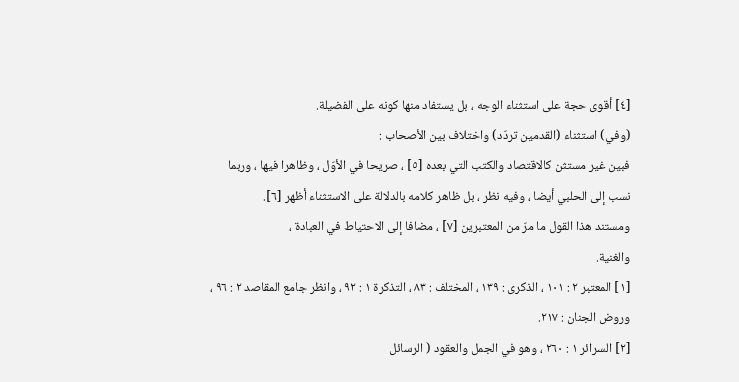[٤] أقوى حجة على استثناء الوجه ، بل يستفاد منها كونه على الفضيلة.
(وفي) استثناء (القدمين تردّد) واختلاف بين الأصحاب :
فبين غير مستثن كالاقتصاد والكتب التي بعده [٥] ، صريحا في الأوّل ، وظاهرا فيها ، وربما نسب إلى الحلبي أيضا ، وفيه نظر ، بل ظاهر كلامه بالدلالة على الاستثناء أظهر [٦].
ومستند هذا القول ما مرّ من المعتبرين [٧] ، مضافا إلى الاحتياط في العبادة ،
والغنية.
[١] المعتبر ٢ : ١٠١ ، الذكرى : ١٣٩ ، المختلف : ٨٣ ، التذكرة ١ : ٩٢ ، وانظر جامع المقاصد ٢ : ٩٦ ، وروض الجنان : ٢١٧.
[٢] السرائر ١ : ٢٦٠ ، وهو في الجمل والعقود ( الرسائل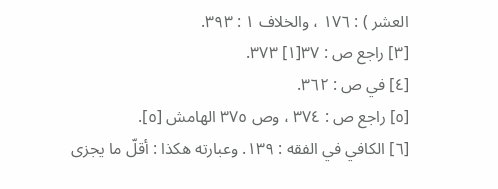العشر ) : ١٧٦ ، والخلاف ١ : ٣٩٣.
[٣] راجع ص : ٣٧[١] ٣٧٣.
[٤] في ص : ٣٦٢.
[٥] راجع ص : ٣٧٤ ، وص ٣٧٥ الهامش [٥].
[٦] الكافي في الفقه : ١٣٩. وعبارته هكذا : أقلّ ما يجزى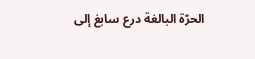الحرّة البالغة درع سابغ إلى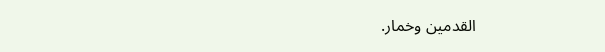القدمين وخمار.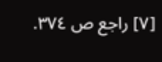[٧] راجع ص ٣٧٤.